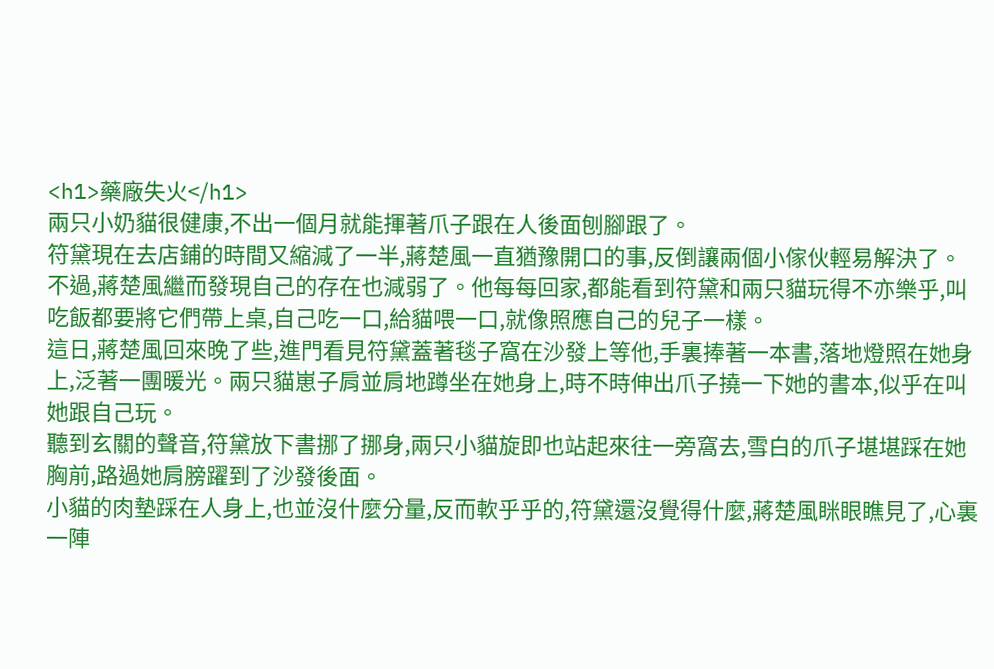<h1>藥廠失火</h1>
兩只小奶貓很健康,不出一個月就能揮著爪子跟在人後面刨腳跟了。
符黛現在去店鋪的時間又縮減了一半,蔣楚風一直猶豫開口的事,反倒讓兩個小傢伙輕易解決了。
不過,蔣楚風繼而發現自己的存在也減弱了。他每每回家,都能看到符黛和兩只貓玩得不亦樂乎,叫吃飯都要將它們帶上桌,自己吃一口,給貓喂一口,就像照應自己的兒子一樣。
這日,蔣楚風回來晚了些,進門看見符黛蓋著毯子窩在沙發上等他,手裏捧著一本書,落地燈照在她身上,泛著一團暖光。兩只貓崽子肩並肩地蹲坐在她身上,時不時伸出爪子撓一下她的書本,似乎在叫她跟自己玩。
聽到玄關的聲音,符黛放下書挪了挪身,兩只小貓旋即也站起來往一旁窩去,雪白的爪子堪堪踩在她胸前,路過她肩膀躍到了沙發後面。
小貓的肉墊踩在人身上,也並沒什麼分量,反而軟乎乎的,符黛還沒覺得什麼,蔣楚風眯眼瞧見了,心裏一陣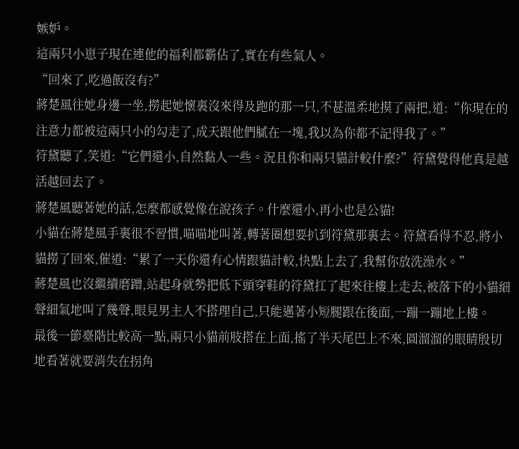嫉妒。
這兩只小崽子現在連他的福利都霸佔了,實在有些氣人。
“回來了,吃過飯沒有?”
蔣楚風往她身邊一坐,撈起她懷裏沒來得及跑的那一只,不甚溫柔地摸了兩把,道:“你現在的注意力都被這兩只小的勾走了,成天跟他們膩在一塊,我以為你都不記得我了。”
符黛聽了,笑道:“它們還小,自然黏人一些。況且你和兩只貓計較什麼?”符黛覺得他真是越活越回去了。
蔣楚風聽著她的話,怎麼都感覺像在說孩子。什麼還小,再小也是公貓!
小貓在蔣楚風手裏很不習慣,喵喵地叫著,轉著圈想要扒到符黛那裏去。符黛看得不忍,將小貓撈了回來,催道:“累了一天你還有心情跟貓計較,快點上去了,我幫你放洗澡水。”
蔣楚風也沒繼續磨蹭,站起身就勢把低下頭穿鞋的符黛扛了起來往樓上走去,被落下的小貓細聲細氣地叫了幾聲,眼見男主人不搭理自己,只能邁著小短腿跟在後面,一蹦一蹦地上樓。
最後一節臺階比較高一點,兩只小貓前肢搭在上面,搖了半天尾巴上不來,圓溜溜的眼睛殷切地看著就要消失在拐角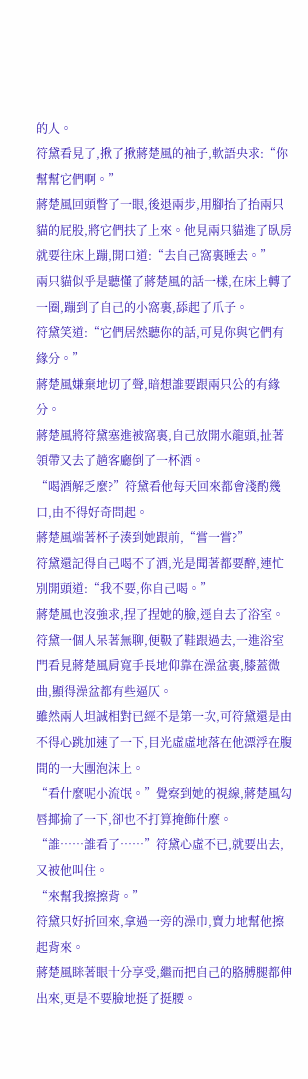的人。
符黛看見了,揪了揪蔣楚風的袖子,軟語央求:“你幫幫它們啊。”
蔣楚風回頭瞥了一眼,後退兩步,用腳抬了抬兩只貓的屁股,將它們扶了上來。他見兩只貓進了臥房就要往床上蹦,開口道:“去自己窩裏睡去。”
兩只貓似乎是聽懂了蔣楚風的話一樣,在床上轉了一圈,蹦到了自己的小窩裏,舔起了爪子。
符黛笑道:“它們居然聽你的話,可見你與它們有緣分。”
蔣楚風嫌棄地切了聲,暗想誰要跟兩只公的有緣分。
蔣楚風將符黛塞進被窩裏,自己放開水龍頭,扯著領帶又去了趟客廳倒了一杯酒。
“喝酒解乏麼?”符黛看他每天回來都會淺酌幾口,由不得好奇問起。
蔣楚風端著杯子湊到她跟前,“嘗一嘗?”
符黛還記得自己喝不了酒,光是聞著都要醉,連忙別開頭道:“我不要,你自己喝。”
蔣楚風也沒強求,捏了捏她的臉,逕自去了浴室。
符黛一個人呆著無聊,便靸了鞋跟過去,一進浴室門看見蔣楚風肩寬手長地仰靠在澡盆裏,膝蓋微曲,顯得澡盆都有些逼仄。
雖然兩人坦誠相對已經不是第一次,可符黛還是由不得心跳加速了一下,目光虛虛地落在他漂浮在腹間的一大團泡沫上。
“看什麼呢小流氓。”覺察到她的視線,蔣楚風勾唇揶揄了一下,卻也不打算掩飾什麼。
“誰……誰看了……”符黛心虛不已,就要出去,又被他叫住。
“來幫我擦擦背。”
符黛只好折回來,拿過一旁的澡巾,賣力地幫他擦起背來。
蔣楚風眯著眼十分享受,繼而把自己的胳膊腿都伸出來,更是不要臉地挺了挺腰。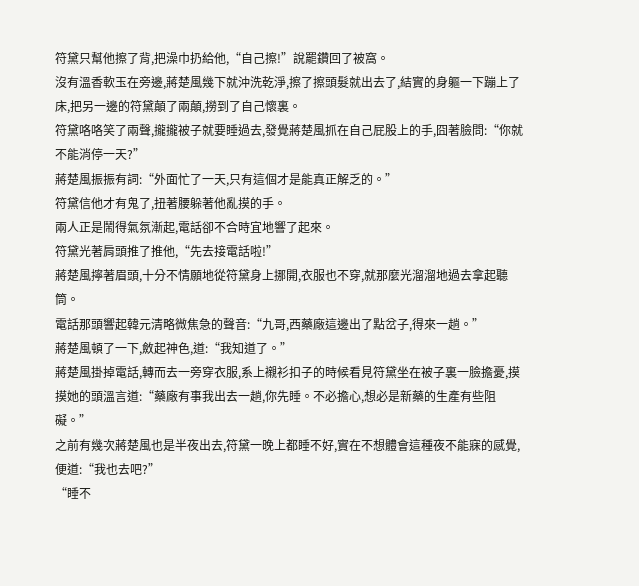符黛只幫他擦了背,把澡巾扔給他,“自己擦!”說罷鑽回了被窩。
沒有溫香軟玉在旁邊,蔣楚風幾下就沖洗乾淨,擦了擦頭髮就出去了,結實的身軀一下蹦上了床,把另一邊的符黛顛了兩顛,撈到了自己懷裏。
符黛咯咯笑了兩聲,攏攏被子就要睡過去,發覺蔣楚風抓在自己屁股上的手,囧著臉問:“你就不能消停一天?”
蔣楚風振振有詞:“外面忙了一天,只有這個才是能真正解乏的。”
符黛信他才有鬼了,扭著腰躲著他亂摸的手。
兩人正是鬧得氣氛漸起,電話卻不合時宜地響了起來。
符黛光著肩頭推了推他,“先去接電話啦!”
蔣楚風擰著眉頭,十分不情願地從符黛身上挪開,衣服也不穿,就那麼光溜溜地過去拿起聽筒。
電話那頭響起韓元清略微焦急的聲音:“九哥,西藥廠這邊出了點岔子,得來一趟。”
蔣楚風頓了一下,斂起神色,道:“我知道了。”
蔣楚風掛掉電話,轉而去一旁穿衣服,系上襯衫扣子的時候看見符黛坐在被子裏一臉擔憂,摸摸她的頭溫言道:“藥廠有事我出去一趟,你先睡。不必擔心,想必是新藥的生產有些阻礙。”
之前有幾次蔣楚風也是半夜出去,符黛一晚上都睡不好,實在不想體會這種夜不能寐的感覺,便道:“我也去吧?”
“睡不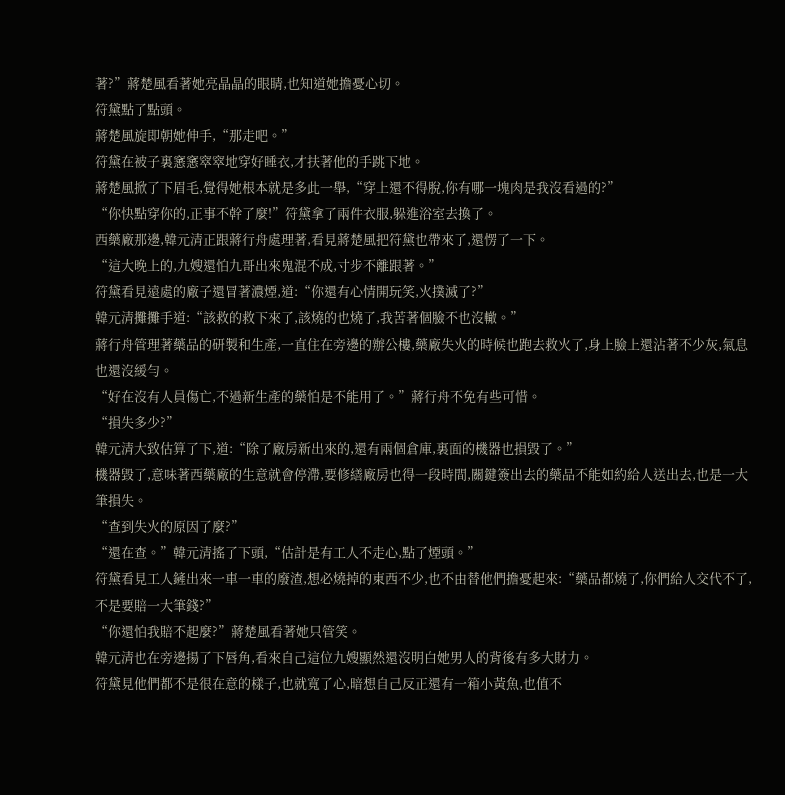著?”蔣楚風看著她亮晶晶的眼睛,也知道她擔憂心切。
符黛點了點頭。
蔣楚風旋即朝她伸手,“那走吧。”
符黛在被子裏窸窸窣窣地穿好睡衣,才扶著他的手跳下地。
蔣楚風掀了下眉毛,覺得她根本就是多此一舉,“穿上還不得脫,你有哪一塊肉是我沒看過的?”
“你快點穿你的,正事不幹了麼!”符黛拿了兩件衣服,躲進浴室去換了。
西藥廠那邊,韓元清正跟蔣行舟處理著,看見蔣楚風把符黛也帶來了,還愣了一下。
“這大晚上的,九嫂還怕九哥出來鬼混不成,寸步不離跟著。”
符黛看見遠處的廠子還冒著濃煙,道:“你還有心情開玩笑,火撲滅了?”
韓元清攤攤手道:“該救的救下來了,該燒的也燒了,我苦著個臉不也沒轍。”
蔣行舟管理著藥品的研製和生產,一直住在旁邊的辦公樓,藥廠失火的時候也跑去救火了,身上臉上還沾著不少灰,氣息也還沒緩勻。
“好在沒有人員傷亡,不過新生產的藥怕是不能用了。”蔣行舟不免有些可惜。
“損失多少?”
韓元清大致估算了下,道:“除了廠房新出來的,還有兩個倉庫,裏面的機器也損毀了。”
機器毀了,意味著西藥廠的生意就會停滯,要修繕廠房也得一段時間,關鍵簽出去的藥品不能如約給人送出去,也是一大筆損失。
“查到失火的原因了麼?”
“還在查。”韓元清搖了下頭,“估計是有工人不走心,點了煙頭。”
符黛看見工人鏟出來一車一車的廢渣,想必燒掉的東西不少,也不由替他們擔憂起來:“藥品都燒了,你們給人交代不了,不是要賠一大筆錢?”
“你還怕我賠不起麼?”蔣楚風看著她只管笑。
韓元清也在旁邊揚了下唇角,看來自己這位九嫂顯然還沒明白她男人的背後有多大財力。
符黛見他們都不是很在意的樣子,也就寬了心,暗想自己反正還有一箱小黃魚,也值不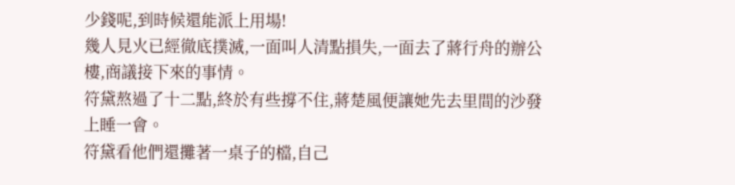少錢呢,到時候還能派上用場!
幾人見火已經徹底撲滅,一面叫人清點損失,一面去了蔣行舟的辦公樓,商議接下來的事情。
符黛熬過了十二點,終於有些撐不住,蔣楚風便讓她先去里間的沙發上睡一會。
符黛看他們還攤著一桌子的檔,自己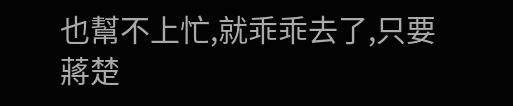也幫不上忙,就乖乖去了,只要蔣楚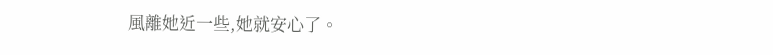風離她近一些,她就安心了。